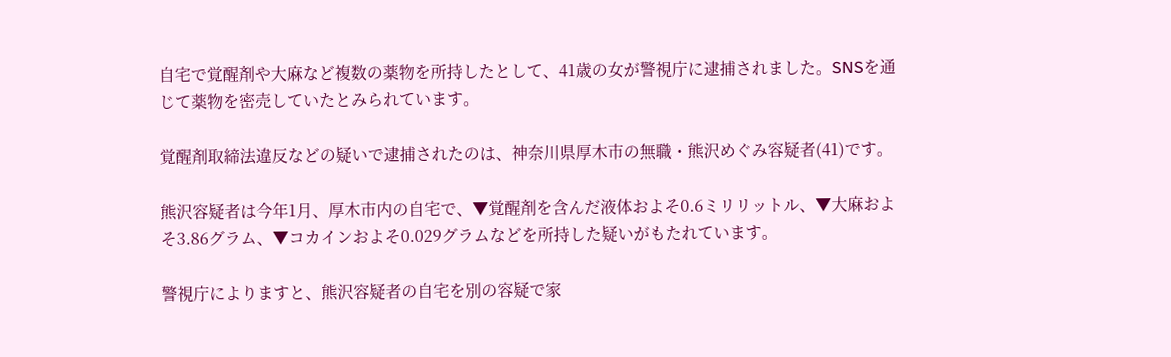自宅で覚醒剤や大麻など複数の薬物を所持したとして、41歳の女が警視庁に逮捕されました。SNSを通じて薬物を密売していたとみられています。

覚醒剤取締法違反などの疑いで逮捕されたのは、神奈川県厚木市の無職・熊沢めぐみ容疑者(41)です。

熊沢容疑者は今年1月、厚木市内の自宅で、▼覚醒剤を含んだ液体およそ0.6ミリリットル、▼大麻およそ3.86グラム、▼コカインおよそ0.029グラムなどを所持した疑いがもたれています。

警視庁によりますと、熊沢容疑者の自宅を別の容疑で家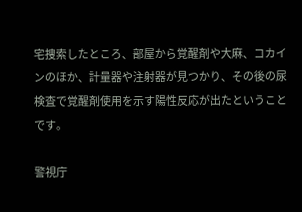宅捜索したところ、部屋から覚醒剤や大麻、コカインのほか、計量器や注射器が見つかり、その後の尿検査で覚醒剤使用を示す陽性反応が出たということです。

警視庁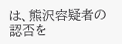は、熊沢容疑者の認否を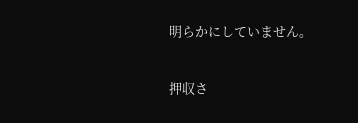明らかにしていません。

押収さ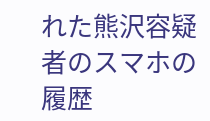れた熊沢容疑者のスマホの履歴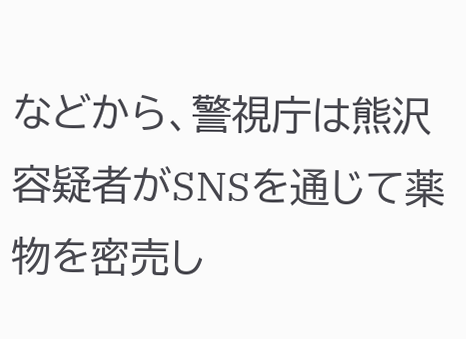などから、警視庁は熊沢容疑者がSNSを通じて薬物を密売し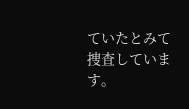ていたとみて捜査しています。